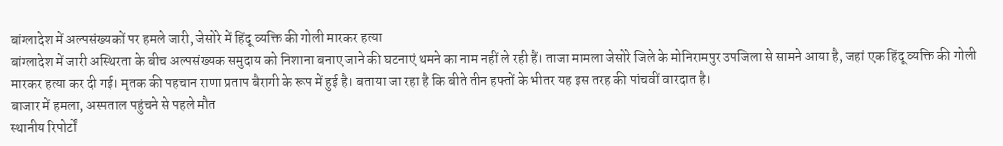बांग्लादेश में अल्पसंख्यकों पर हमले जारी, जेसोरे में हिंदू व्यक्ति की गोली मारकर हत्या
बांग्लादेश में जारी अस्थिरता के बीच अल्पसंख्यक समुदाय को निशाना बनाए जाने की घटनाएं थमने का नाम नहीं ले रही हैं। ताजा मामला जेसोरे जिले के मोनिरामपुर उपजिला से सामने आया है, जहां एक हिंदू व्यक्ति की गोली मारकर हत्या कर दी गई। मृतक की पहचान राणा प्रताप बैरागी के रूप में हुई है। बताया जा रहा है कि बीते तीन हफ्तों के भीतर यह इस तरह की पांचवीं वारदात है।
बाजार में हमला, अस्पताल पहुंचने से पहले मौत
स्थानीय रिपोर्टों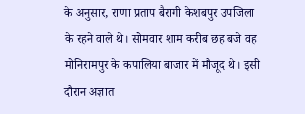के अनुसार, राणा प्रताप बैरागी केशबपुर उपजिला के रहने वाले थे। सोमवार शाम करीब छह बजे वह मोनिरामपुर के कपालिया बाजार में मौजूद थे। इसी दौरान अज्ञात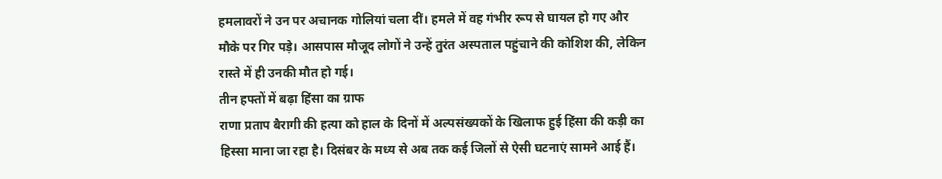हमलावरों ने उन पर अचानक गोलियां चला दीं। हमले में वह गंभीर रूप से घायल हो गए और मौके पर गिर पड़े। आसपास मौजूद लोगों ने उन्हें तुरंत अस्पताल पहुंचाने की कोशिश की, लेकिन रास्ते में ही उनकी मौत हो गई।
तीन हफ्तों में बढ़ा हिंसा का ग्राफ
राणा प्रताप बैरागी की हत्या को हाल के दिनों में अल्पसंख्यकों के खिलाफ हुई हिंसा की कड़ी का हिस्सा माना जा रहा है। दिसंबर के मध्य से अब तक कई जिलों से ऐसी घटनाएं सामने आई हैं।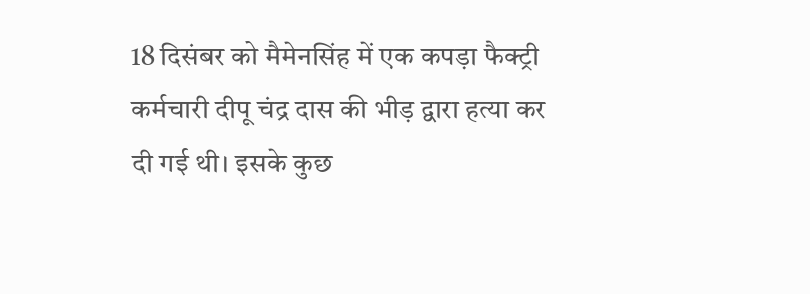18 दिसंबर को मैमेनसिंह में एक कपड़ा फैक्ट्री कर्मचारी दीपू चंद्र दास की भीड़ द्वारा हत्या कर दी गई थी। इसके कुछ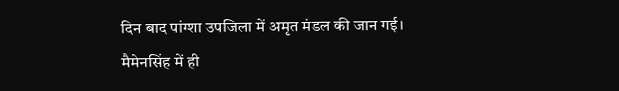दिन बाद पांग्शा उपजिला में अमृत मंडल की जान गई। मैमेनसिंह में ही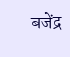बजेंद्र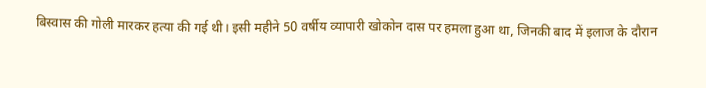बिस्वास की गोली मारकर हत्या की गई थी। इसी महीने 50 वर्षीय व्यापारी खोकोन दास पर हमला हुआ था, जिनकी बाद में इलाज के दौरान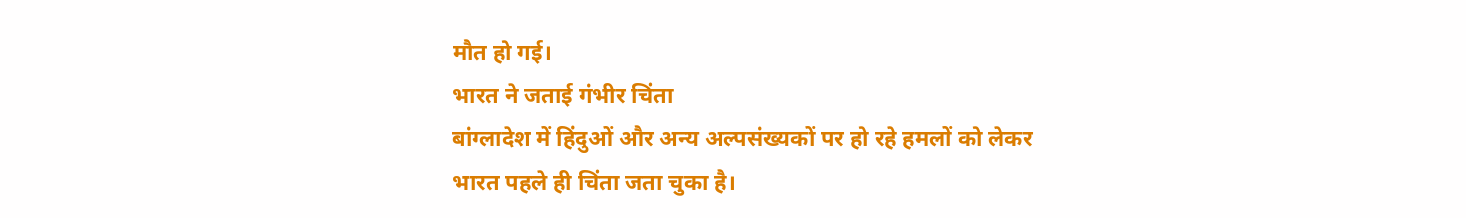मौत हो गई।
भारत ने जताई गंभीर चिंता
बांग्लादेश में हिंदुओं और अन्य अल्पसंख्यकों पर हो रहे हमलों को लेकर भारत पहले ही चिंता जता चुका है।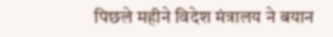पिछले महीने विदेश मंत्रालय ने बयान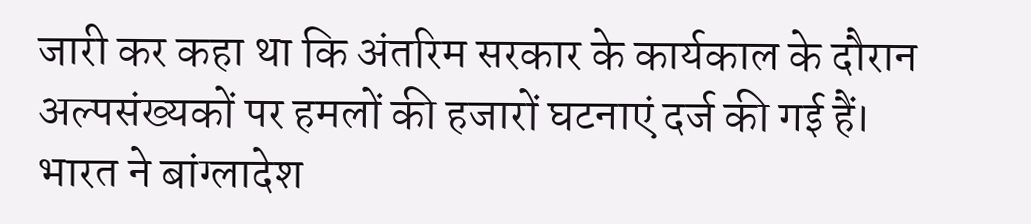जारी कर कहा था कि अंतरिम सरकार के कार्यकाल के दौरान अल्पसंख्यकों पर हमलों की हजारों घटनाएं दर्ज की गई हैं। भारत ने बांग्लादेश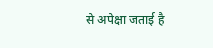से अपेक्षा जताई है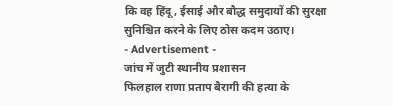कि वह हिंदू, ईसाई और बौद्ध समुदायों की सुरक्षा सुनिश्चित करने के लिए ठोस कदम उठाए।
- Advertisement -
जांच में जुटी स्थानीय प्रशासन
फिलहाल राणा प्रताप बैरागी की हत्या के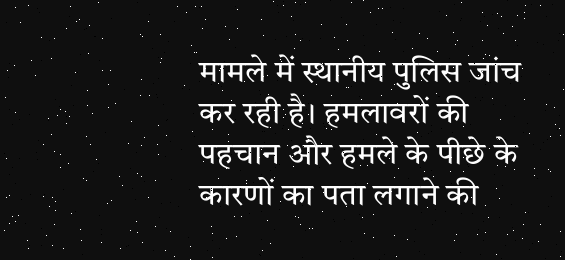मामले में स्थानीय पुलिस जांच कर रही है। हमलावरों की पहचान और हमले के पीछे के कारणों का पता लगाने की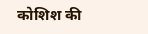कोशिश की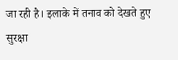जा रही है। इलाके में तनाव को देखते हुए सुरक्षा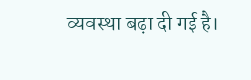व्यवस्था बढ़ा दी गई है।